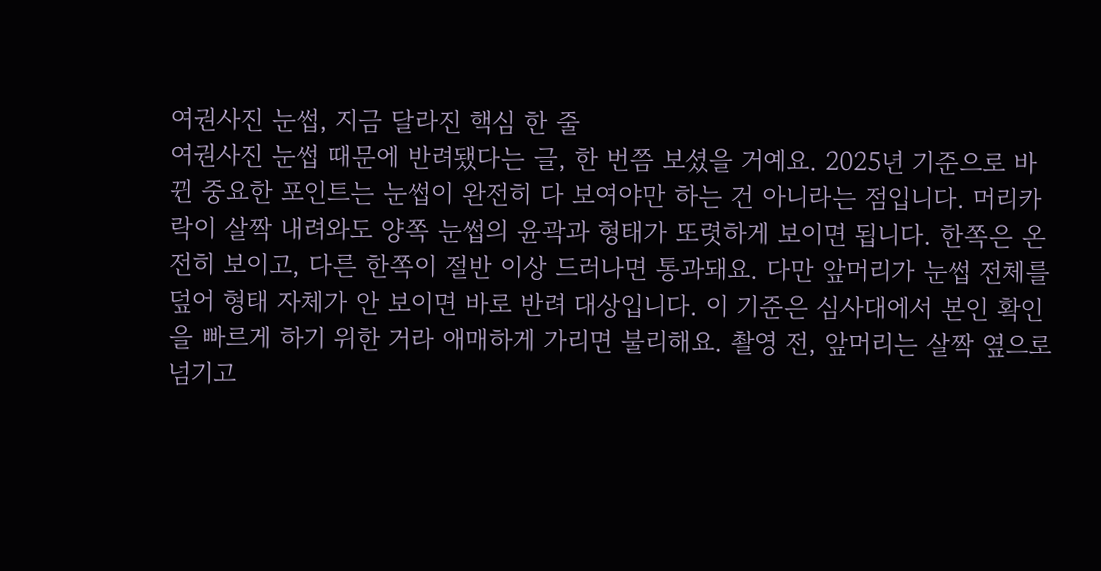여권사진 눈썹, 지금 달라진 핵심 한 줄
여권사진 눈썹 때문에 반려됐다는 글, 한 번쯤 보셨을 거예요. 2025년 기준으로 바뀐 중요한 포인트는 눈썹이 완전히 다 보여야만 하는 건 아니라는 점입니다. 머리카락이 살짝 내려와도 양쪽 눈썹의 윤곽과 형태가 또렷하게 보이면 됩니다. 한쪽은 온전히 보이고, 다른 한쪽이 절반 이상 드러나면 통과돼요. 다만 앞머리가 눈썹 전체를 덮어 형태 자체가 안 보이면 바로 반려 대상입니다. 이 기준은 심사대에서 본인 확인을 빠르게 하기 위한 거라 애매하게 가리면 불리해요. 촬영 전, 앞머리는 살짝 옆으로 넘기고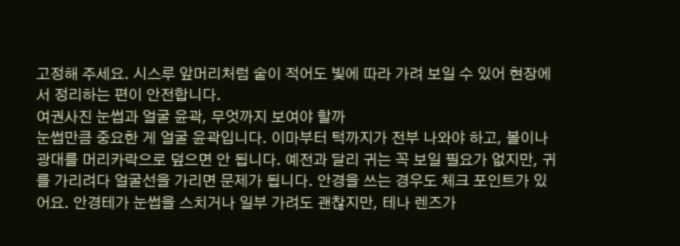고정해 주세요. 시스루 앞머리처럼 숱이 적어도 빛에 따라 가려 보일 수 있어 현장에서 정리하는 편이 안전합니다.
여권사진 눈썹과 얼굴 윤곽, 무엇까지 보여야 할까
눈썹만큼 중요한 게 얼굴 윤곽입니다. 이마부터 턱까지가 전부 나와야 하고, 볼이나 광대를 머리카락으로 덮으면 안 됩니다. 예전과 달리 귀는 꼭 보일 필요가 없지만, 귀를 가리려다 얼굴선을 가리면 문제가 됩니다. 안경을 쓰는 경우도 체크 포인트가 있어요. 안경테가 눈썹을 스치거나 일부 가려도 괜찮지만, 테나 렌즈가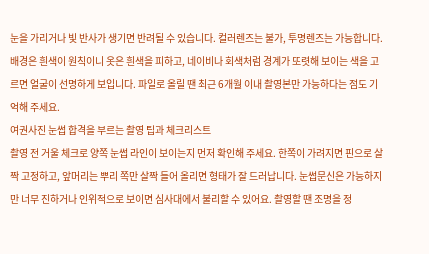눈을 가리거나 빛 반사가 생기면 반려될 수 있습니다. 컬러렌즈는 불가, 투명렌즈는 가능합니다. 배경은 흰색이 원칙이니 옷은 흰색을 피하고, 네이비나 회색처럼 경계가 또렷해 보이는 색을 고르면 얼굴이 선명하게 보입니다. 파일로 올릴 땐 최근 6개월 이내 촬영본만 가능하다는 점도 기억해 주세요.
여권사진 눈썹 합격을 부르는 촬영 팁과 체크리스트
촬영 전 거울 체크로 양쪽 눈썹 라인이 보이는지 먼저 확인해 주세요. 한쪽이 가려지면 핀으로 살짝 고정하고, 앞머리는 뿌리 쪽만 살짝 들어 올리면 형태가 잘 드러납니다. 눈썹문신은 가능하지만 너무 진하거나 인위적으로 보이면 심사대에서 불리할 수 있어요. 촬영할 땐 조명을 정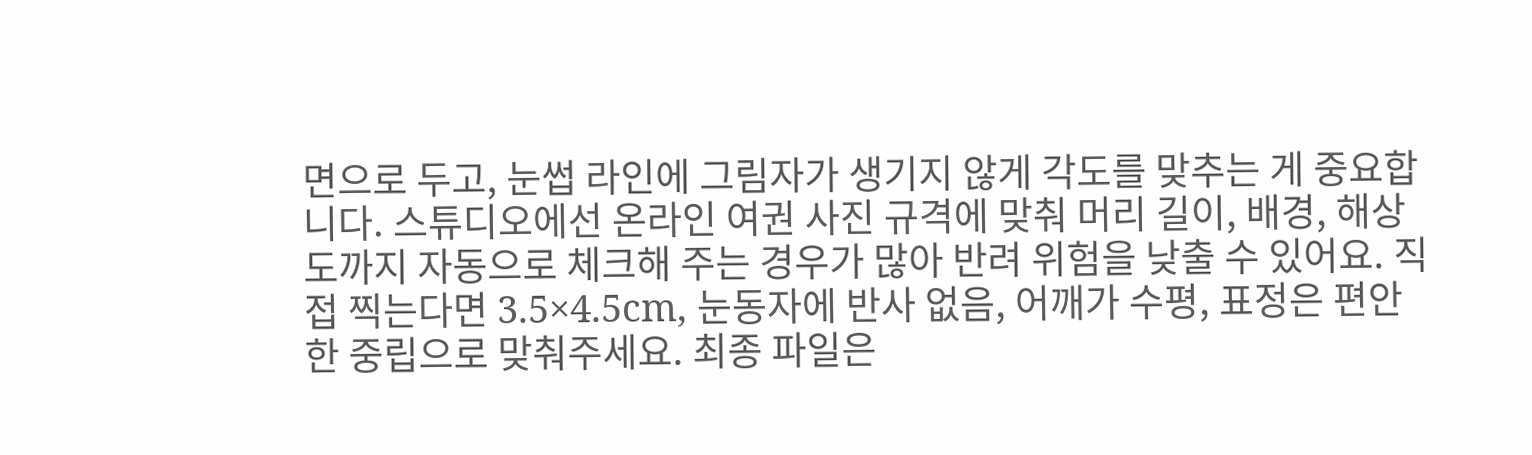면으로 두고, 눈썹 라인에 그림자가 생기지 않게 각도를 맞추는 게 중요합니다. 스튜디오에선 온라인 여권 사진 규격에 맞춰 머리 길이, 배경, 해상도까지 자동으로 체크해 주는 경우가 많아 반려 위험을 낮출 수 있어요. 직접 찍는다면 3.5×4.5cm, 눈동자에 반사 없음, 어깨가 수평, 표정은 편안한 중립으로 맞춰주세요. 최종 파일은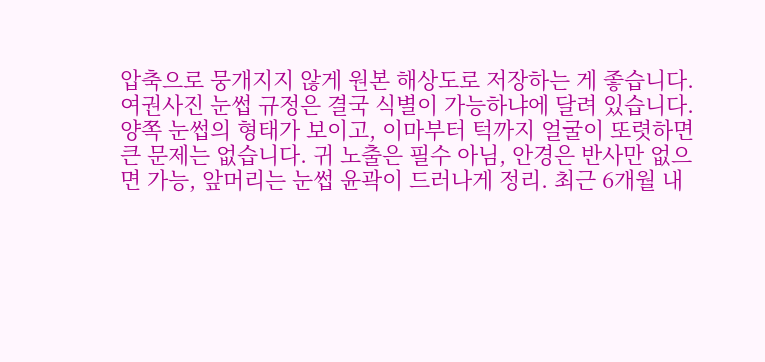압축으로 뭉개지지 않게 원본 해상도로 저장하는 게 좋습니다.
여권사진 눈썹 규정은 결국 식별이 가능하냐에 달려 있습니다. 양쪽 눈썹의 형태가 보이고, 이마부터 턱까지 얼굴이 또렷하면 큰 문제는 없습니다. 귀 노출은 필수 아님, 안경은 반사만 없으면 가능, 앞머리는 눈썹 윤곽이 드러나게 정리. 최근 6개월 내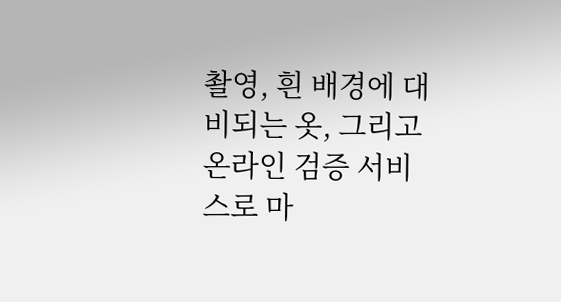촬영, 흰 배경에 대비되는 옷, 그리고 온라인 검증 서비스로 마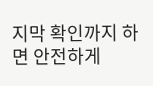지막 확인까지 하면 안전하게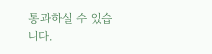통과하실 수 있습니다.